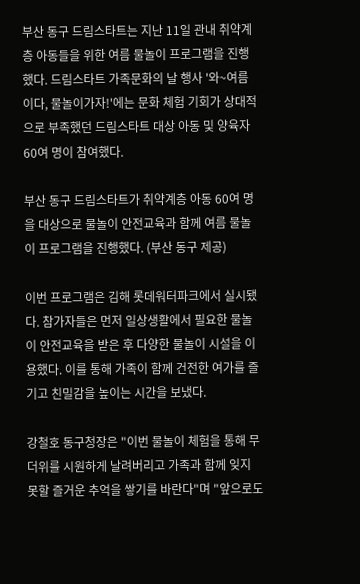부산 동구 드림스타트는 지난 11일 관내 취약계층 아동들을 위한 여름 물놀이 프로그램을 진행했다. 드림스타트 가족문화의 날 행사 '와~여름이다, 물놀이가자!'에는 문화 체험 기회가 상대적으로 부족했던 드림스타트 대상 아동 및 양육자 60여 명이 참여했다.

부산 동구 드림스타트가 취약계층 아동 60여 명을 대상으로 물놀이 안전교육과 함께 여름 물놀이 프로그램을 진행했다. (부산 동구 제공)

이번 프로그램은 김해 롯데워터파크에서 실시됐다. 참가자들은 먼저 일상생활에서 필요한 물놀이 안전교육을 받은 후 다양한 물놀이 시설을 이용했다. 이를 통해 가족이 함께 건전한 여가를 즐기고 친밀감을 높이는 시간을 보냈다.

강철호 동구청장은 "이번 물놀이 체험을 통해 무더위를 시원하게 날려버리고 가족과 함께 잊지 못할 즐거운 추억을 쌓기를 바란다"며 "앞으로도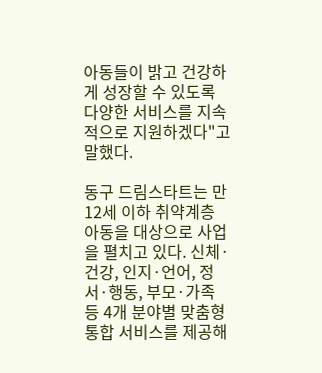아동들이 밝고 건강하게 성장할 수 있도록 다양한 서비스를 지속적으로 지원하겠다"고 말했다.

동구 드림스타트는 만 12세 이하 취약계층 아동을 대상으로 사업을 펼치고 있다. 신체·건강, 인지·언어, 정서·행동, 부모·가족 등 4개 분야별 맞춤형 통합 서비스를 제공해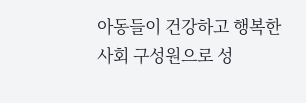아동들이 건강하고 행복한 사회 구성원으로 성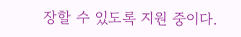장할 수 있도록 지원 중이다.